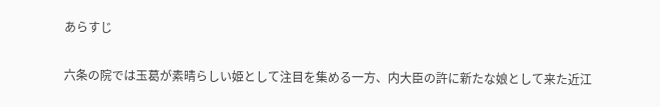あらすじ

六条の院では玉葛が素晴らしい姫として注目を集める一方、内大臣の許に新たな娘として来た近江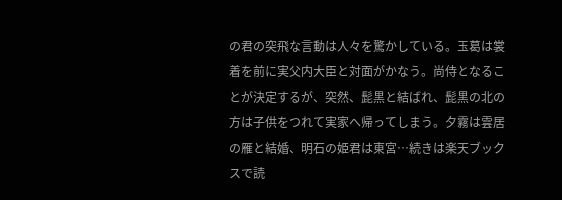の君の突飛な言動は人々を驚かしている。玉葛は裳着を前に実父内大臣と対面がかなう。尚侍となることが決定するが、突然、髭黒と結ばれ、髭黒の北の方は子供をつれて実家へ帰ってしまう。夕霧は雲居の雁と結婚、明石の姫君は東宮…続きは楽天ブックスで読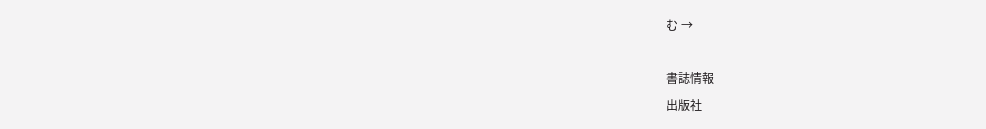む →

書誌情報
出版社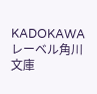KADOKAWA
レーベル角川文庫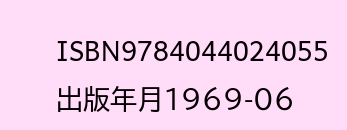ISBN9784044024055
出版年月1969-06